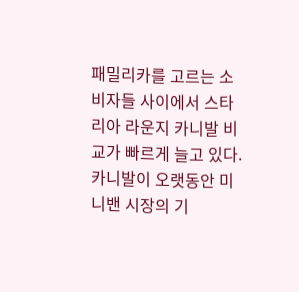패밀리카를 고르는 소비자들 사이에서 스타리아 라운지 카니발 비교가 빠르게 늘고 있다. 카니발이 오랫동안 미니밴 시장의 기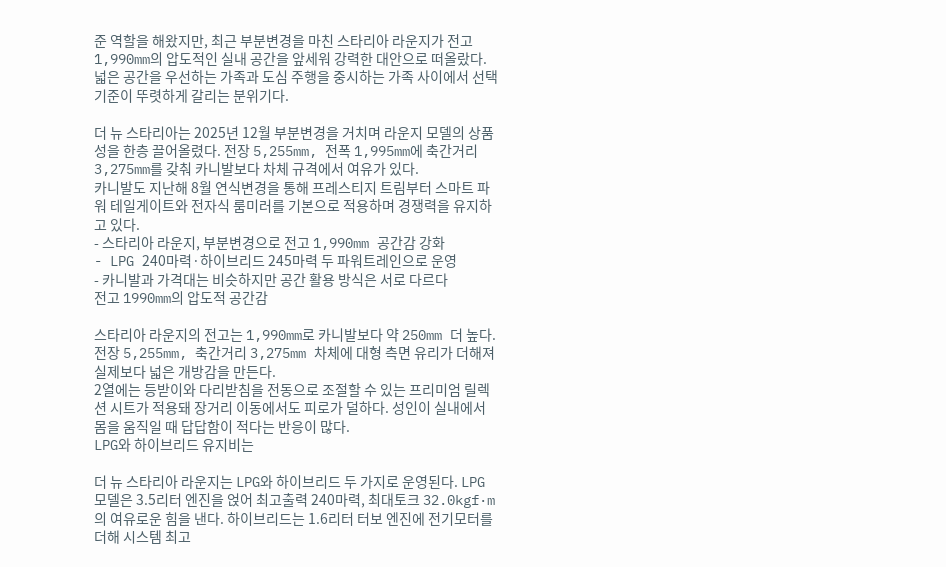준 역할을 해왔지만, 최근 부분변경을 마친 스타리아 라운지가 전고 1,990mm의 압도적인 실내 공간을 앞세워 강력한 대안으로 떠올랐다.
넓은 공간을 우선하는 가족과 도심 주행을 중시하는 가족 사이에서 선택 기준이 뚜렷하게 갈리는 분위기다.

더 뉴 스타리아는 2025년 12월 부분변경을 거치며 라운지 모델의 상품성을 한층 끌어올렸다. 전장 5,255mm, 전폭 1,995mm에 축간거리 3,275mm를 갖춰 카니발보다 차체 규격에서 여유가 있다.
카니발도 지난해 8월 연식변경을 통해 프레스티지 트림부터 스마트 파워 테일게이트와 전자식 룸미러를 기본으로 적용하며 경쟁력을 유지하고 있다.
- 스타리아 라운지, 부분변경으로 전고 1,990mm 공간감 강화
- LPG 240마력·하이브리드 245마력 두 파워트레인으로 운영
- 카니발과 가격대는 비슷하지만 공간 활용 방식은 서로 다르다
전고 1990mm의 압도적 공간감

스타리아 라운지의 전고는 1,990mm로 카니발보다 약 250mm 더 높다. 전장 5,255mm, 축간거리 3,275mm 차체에 대형 측면 유리가 더해져 실제보다 넓은 개방감을 만든다.
2열에는 등받이와 다리받침을 전동으로 조절할 수 있는 프리미엄 릴렉션 시트가 적용돼 장거리 이동에서도 피로가 덜하다. 성인이 실내에서 몸을 움직일 때 답답함이 적다는 반응이 많다.
LPG와 하이브리드 유지비는

더 뉴 스타리아 라운지는 LPG와 하이브리드 두 가지로 운영된다. LPG 모델은 3.5리터 엔진을 얹어 최고출력 240마력, 최대토크 32.0kgf·m의 여유로운 힘을 낸다. 하이브리드는 1.6리터 터보 엔진에 전기모터를 더해 시스템 최고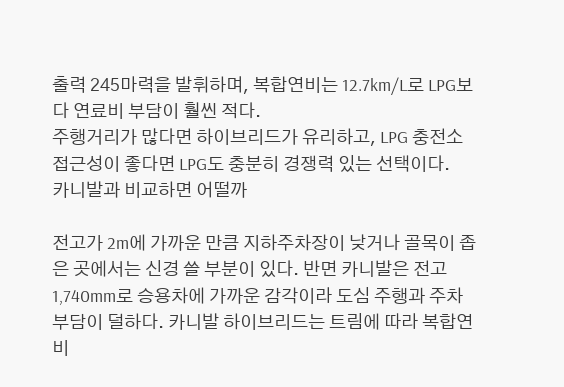출력 245마력을 발휘하며, 복합연비는 12.7km/L로 LPG보다 연료비 부담이 훨씬 적다.
주행거리가 많다면 하이브리드가 유리하고, LPG 충전소 접근성이 좋다면 LPG도 충분히 경쟁력 있는 선택이다.
카니발과 비교하면 어떨까

전고가 2m에 가까운 만큼 지하주차장이 낮거나 골목이 좁은 곳에서는 신경 쓸 부분이 있다. 반면 카니발은 전고 1,740mm로 승용차에 가까운 감각이라 도심 주행과 주차 부담이 덜하다. 카니발 하이브리드는 트림에 따라 복합연비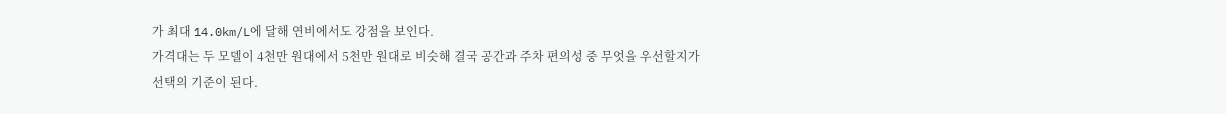가 최대 14.0km/L에 달해 연비에서도 강점을 보인다.
가격대는 두 모델이 4천만 원대에서 5천만 원대로 비슷해 결국 공간과 주차 편의성 중 무엇을 우선할지가 선택의 기준이 된다.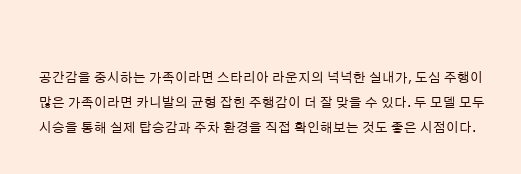공간감을 중시하는 가족이라면 스타리아 라운지의 넉넉한 실내가, 도심 주행이 많은 가족이라면 카니발의 균형 잡힌 주행감이 더 잘 맞을 수 있다. 두 모델 모두 시승을 통해 실제 탑승감과 주차 환경을 직접 확인해보는 것도 좋은 시점이다.